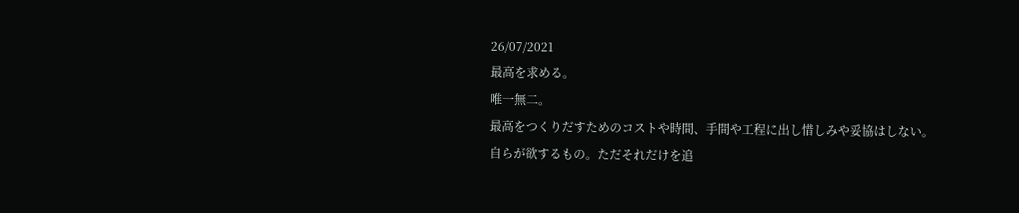26/07/2021
最高を求める。
唯一無二。
最高をつくりだすためのコストや時間、手間や工程に出し惜しみや妥協はしない。
自らが欲するもの。ただそれだけを追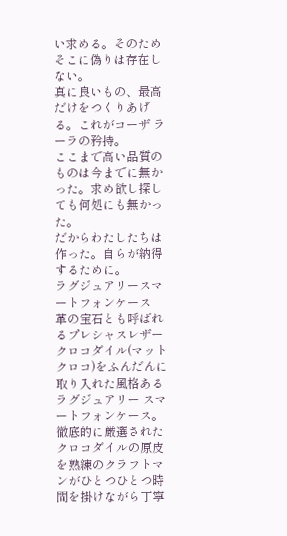い求める。そのためそこに偽りは存在しない。
真に良いもの、最高だけをつくりあげる。これがコーザ ラーラの矜持。
ここまで高い品質のものは今までに無かった。求め欲し探しても何処にも無かった。
だからわたしたちは作った。自らが納得するために。
ラグジュアリースマートフォンケース
革の宝石とも呼ばれるプレシャスレザー クロコダイル(マットクロコ)をふんだんに取り入れた風格あるラグジュアリー スマートフォンケース。
徹底的に厳選されたクロコダイルの原皮を熟練のクラフトマンがひとつひとつ時間を掛けながら丁寧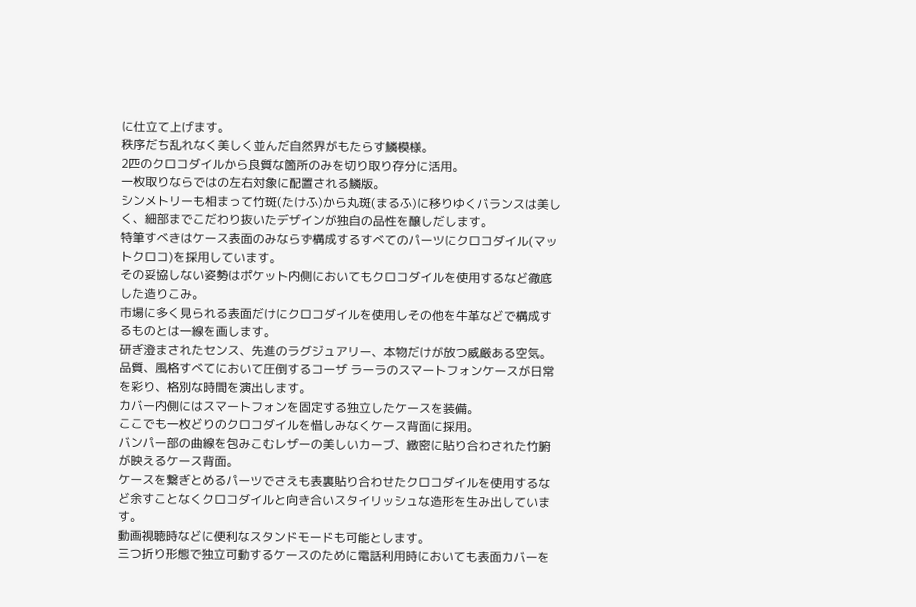に仕立て上げます。
秩序だち乱れなく美しく並んだ自然界がもたらす鱗模様。
2匹のクロコダイルから良質な箇所のみを切り取り存分に活用。
一枚取りならではの左右対象に配置される鱗版。
シンメトリーも相まって竹斑(たけふ)から丸斑(まるふ)に移りゆくバランスは美しく、細部までこだわり抜いたデザインが独自の品性を醸しだします。
特筆すべきはケース表面のみならず構成するすべてのパーツにクロコダイル(マットクロコ)を採用しています。
その妥協しない姿勢はポケット内側においてもクロコダイルを使用するなど徹底した造りこみ。
市場に多く見られる表面だけにクロコダイルを使用しその他を牛革などで構成するものとは一線を画します。
研ぎ澄まされたセンス、先進のラグジュアリー、本物だけが放つ威厳ある空気。品質、風格すべてにおいて圧倒するコーザ ラーラのスマートフォンケースが日常を彩り、格別な時間を演出します。
カバー内側にはスマートフォンを固定する独立したケースを装備。
ここでも一枚どりのクロコダイルを惜しみなくケース背面に採用。
バンパー部の曲線を包みこむレザーの美しいカーブ、緻密に貼り合わされた竹腑が映えるケース背面。
ケースを繋ぎとめるパーツでさえも表裏貼り合わせたクロコダイルを使用するなど余すことなくクロコダイルと向き合いスタイリッシュな造形を生み出しています。
動画視聴時などに便利なスタンドモードも可能とします。
三つ折り形態で独立可動するケースのために電話利用時においても表面カバーを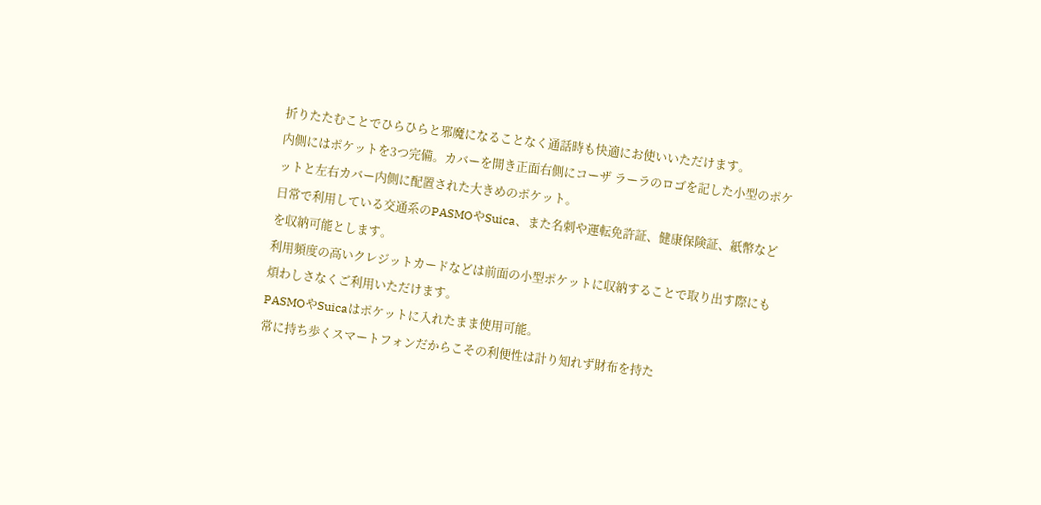折りたたむことでひらひらと邪魔になることなく通話時も快適にお使いいただけます。
内側にはポケットを3つ完備。カバーを開き正面右側にコーザ ラーラのロゴを記した小型のポケットと左右カバー内側に配置された大きめのポケット。
日常で利用している交通系のPASMOやSuica、また名刺や運転免許証、健康保険証、紙幣などを収納可能とします。
利用頻度の高いクレジットカードなどは前面の小型ポケットに収納することで取り出す際にも煩わしさなくご利用いただけます。
PASMOやSuicaはポケットに入れたまま使用可能。
常に持ち歩くスマートフォンだからこその利便性は計り知れず財布を持た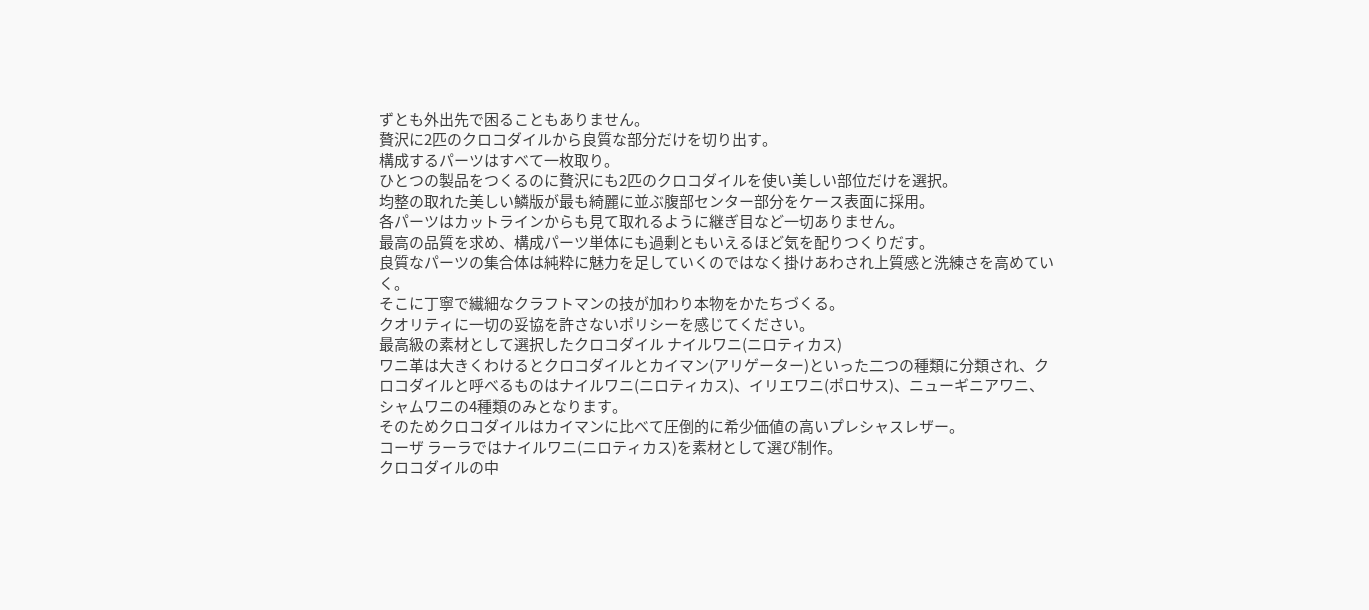ずとも外出先で困ることもありません。
贅沢に2匹のクロコダイルから良質な部分だけを切り出す。
構成するパーツはすべて一枚取り。
ひとつの製品をつくるのに贅沢にも2匹のクロコダイルを使い美しい部位だけを選択。
均整の取れた美しい鱗版が最も綺麗に並ぶ腹部センター部分をケース表面に採用。
各パーツはカットラインからも見て取れるように継ぎ目など一切ありません。
最高の品質を求め、構成パーツ単体にも過剰ともいえるほど気を配りつくりだす。
良質なパーツの集合体は純粋に魅力を足していくのではなく掛けあわされ上質感と洗練さを高めていく。
そこに丁寧で繊細なクラフトマンの技が加わり本物をかたちづくる。
クオリティに一切の妥協を許さないポリシーを感じてください。
最高級の素材として選択したクロコダイル ナイルワニ(ニロティカス)
ワニ革は大きくわけるとクロコダイルとカイマン(アリゲーター)といった二つの種類に分類され、クロコダイルと呼べるものはナイルワニ(ニロティカス)、イリエワニ(ポロサス)、ニューギニアワニ、シャムワニの4種類のみとなります。
そのためクロコダイルはカイマンに比べて圧倒的に希少価値の高いプレシャスレザー。
コーザ ラーラではナイルワニ(ニロティカス)を素材として選び制作。
クロコダイルの中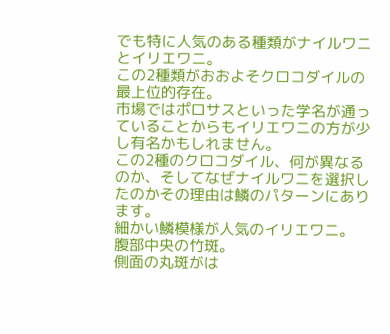でも特に人気のある種類がナイルワニとイリエワニ。
この2種類がおおよそクロコダイルの最上位的存在。
市場ではポロサスといった学名が通っていることからもイリエワニの方が少し有名かもしれません。
この2種のクロコダイル、何が異なるのか、そしてなぜナイルワニを選択したのかその理由は鱗のパターンにあります。
細かい鱗模様が人気のイリエワニ。
腹部中央の竹斑。
側面の丸斑がは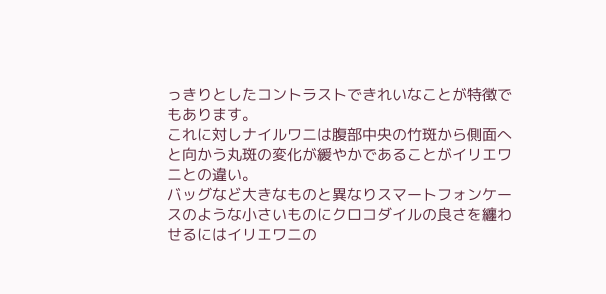っきりとしたコントラストできれいなことが特徴でもあります。
これに対しナイルワニは腹部中央の竹斑から側面へと向かう丸斑の変化が緩やかであることがイリエワニとの違い。
バッグなど大きなものと異なりスマートフォンケースのような小さいものにクロコダイルの良さを纏わせるにはイリエワニの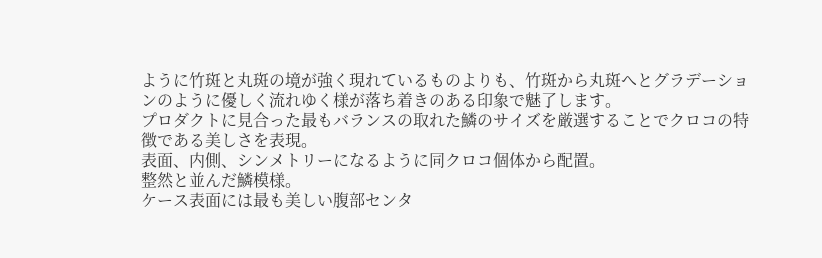ように竹斑と丸斑の境が強く現れているものよりも、竹斑から丸斑へとグラデーションのように優しく流れゆく様が落ち着きのある印象で魅了します。
プロダクトに見合った最もバランスの取れた鱗のサイズを厳選することでクロコの特徴である美しさを表現。
表面、内側、シンメトリーになるように同クロコ個体から配置。
整然と並んだ鱗模様。
ケース表面には最も美しい腹部センタ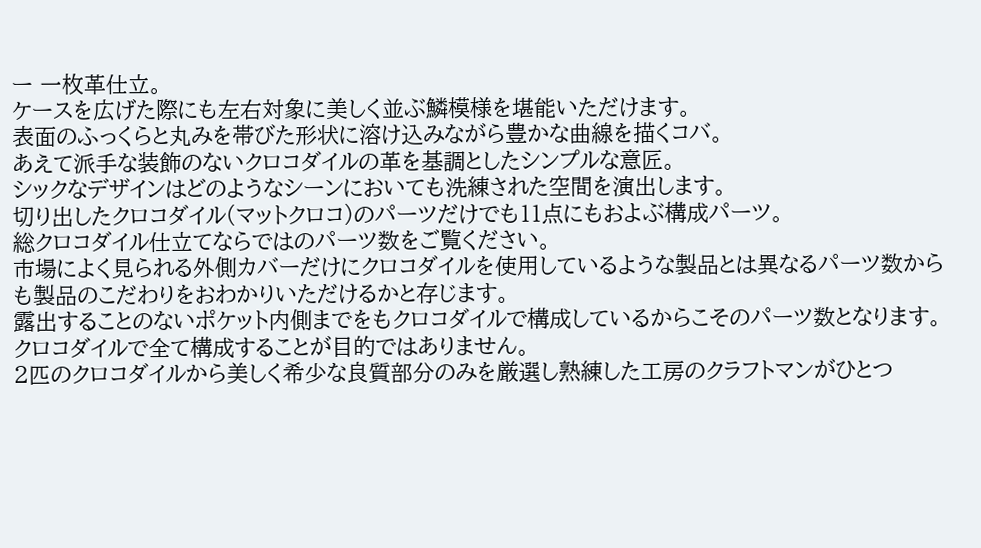ー 一枚革仕立。
ケースを広げた際にも左右対象に美しく並ぶ鱗模様を堪能いただけます。
表面のふっくらと丸みを帯びた形状に溶け込みながら豊かな曲線を描くコバ。
あえて派手な装飾のないクロコダイルの革を基調としたシンプルな意匠。
シックなデザインはどのようなシーンにおいても洗練された空間を演出します。
切り出したクロコダイル(マットクロコ)のパーツだけでも11点にもおよぶ構成パーツ。
総クロコダイル仕立てならではのパーツ数をご覧ください。
市場によく見られる外側カバーだけにクロコダイルを使用しているような製品とは異なるパーツ数からも製品のこだわりをおわかりいただけるかと存じます。
露出することのないポケット内側までをもクロコダイルで構成しているからこそのパーツ数となります。
クロコダイルで全て構成することが目的ではありません。
2匹のクロコダイルから美しく希少な良質部分のみを厳選し熟練した工房のクラフトマンがひとつ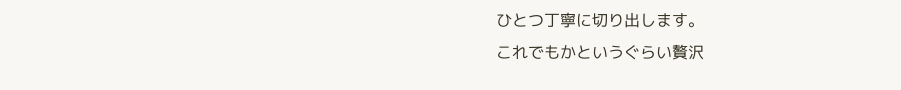ひとつ丁寧に切り出します。
これでもかというぐらい贅沢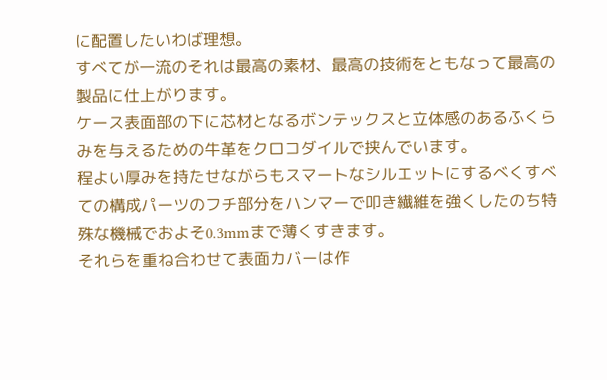に配置したいわば理想。
すべてが一流のそれは最高の素材、最高の技術をともなって最高の製品に仕上がります。
ケース表面部の下に芯材となるボンテックスと立体感のあるふくらみを与えるための牛革をクロコダイルで挟んでいます。
程よい厚みを持たせながらもスマートなシルエットにするべくすべての構成パーツのフチ部分をハンマーで叩き繊維を強くしたのち特殊な機械でおよそ0.3mmまで薄くすきます。
それらを重ね合わせて表面カバーは作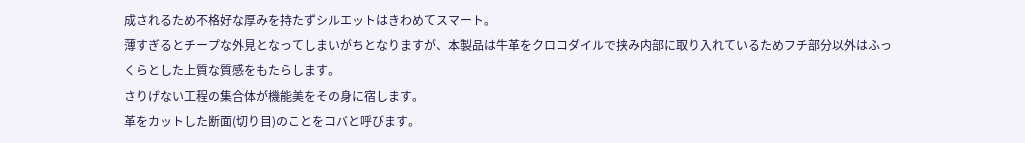成されるため不格好な厚みを持たずシルエットはきわめてスマート。
薄すぎるとチープな外見となってしまいがちとなりますが、本製品は牛革をクロコダイルで挟み内部に取り入れているためフチ部分以外はふっくらとした上質な質感をもたらします。
さりげない工程の集合体が機能美をその身に宿します。
革をカットした断面(切り目)のことをコバと呼びます。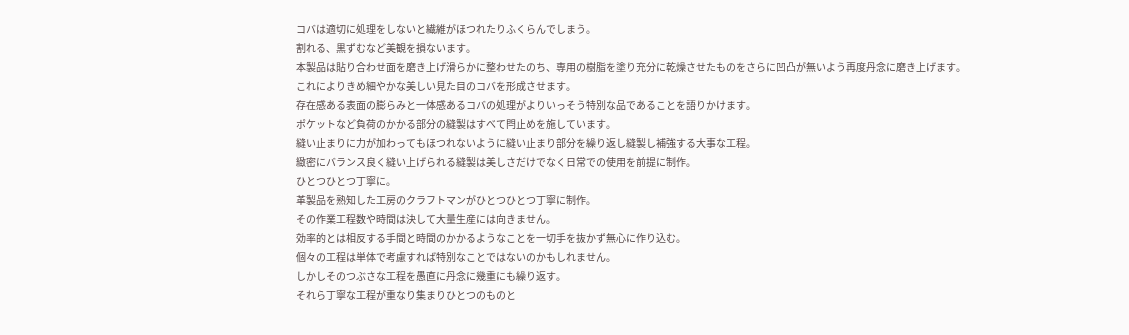コバは適切に処理をしないと繊維がほつれたりふくらんでしまう。
割れる、黒ずむなど美観を損ないます。
本製品は貼り合わせ面を磨き上げ滑らかに整わせたのち、専用の樹脂を塗り充分に乾燥させたものをさらに凹凸が無いよう再度丹念に磨き上げます。
これによりきめ細やかな美しい見た目のコバを形成させます。
存在感ある表面の膨らみと一体感あるコバの処理がよりいっそう特別な品であることを語りかけます。
ポケットなど負荷のかかる部分の縫製はすべて閂止めを施しています。
縫い止まりに力が加わってもほつれないように縫い止まり部分を繰り返し縫製し補強する大事な工程。
緻密にバランス良く縫い上げられる縫製は美しさだけでなく日常での使用を前提に制作。
ひとつひとつ丁寧に。
革製品を熟知した工房のクラフトマンがひとつひとつ丁寧に制作。
その作業工程数や時間は決して大量生産には向きません。
効率的とは相反する手間と時間のかかるようなことを一切手を抜かず無心に作り込む。
個々の工程は単体で考慮すれば特別なことではないのかもしれません。
しかしそのつぶさな工程を愚直に丹念に幾重にも繰り返す。
それら丁寧な工程が重なり集まりひとつのものと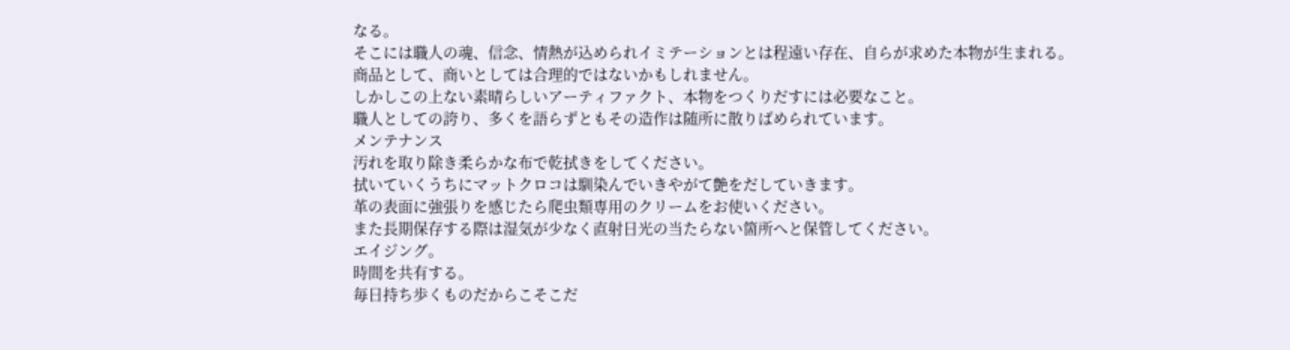なる。
そこには職人の魂、信念、情熱が込められイミテーションとは程遠い存在、自らが求めた本物が生まれる。
商品として、商いとしては合理的ではないかもしれません。
しかしこの上ない素晴らしいアーティファクト、本物をつくりだすには必要なこと。
職人としての誇り、多くを語らずともその造作は随所に散りばめられています。
メンテナンス
汚れを取り除き柔らかな布で乾拭きをしてください。
拭いていくうちにマットクロコは馴染んでいきやがて艶をだしていきます。
革の表面に強張りを感じたら爬虫類専用のクリームをお使いください。
また長期保存する際は湿気が少なく直射日光の当たらない箇所へと保管してください。
エイジング。
時間を共有する。
毎日持ち歩くものだからこそこだ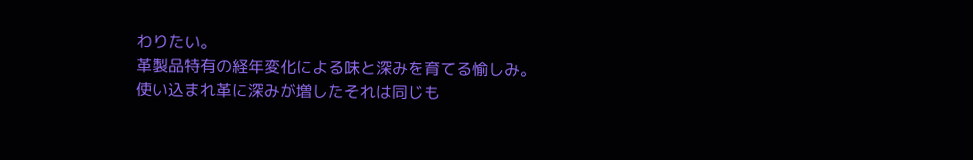わりたい。
革製品特有の経年変化による味と深みを育てる愉しみ。
使い込まれ革に深みが増したそれは同じも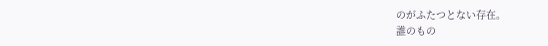のがふたつとない存在。
誰のもの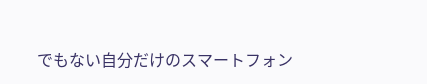でもない自分だけのスマートフォン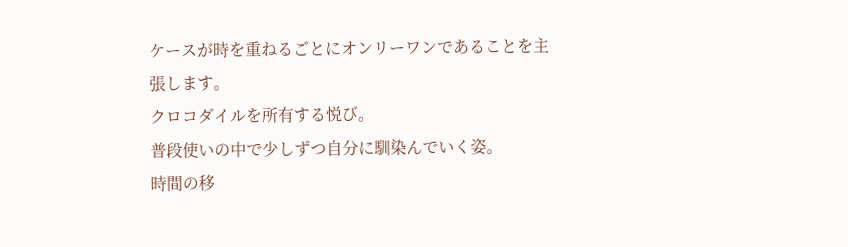ケースが時を重ねるごとにオンリーワンであることを主張します。
クロコダイルを所有する悦び。
普段使いの中で少しずつ自分に馴染んでいく姿。
時間の移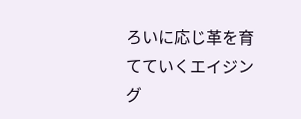ろいに応じ革を育てていくエイジング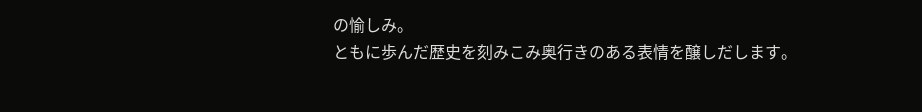の愉しみ。
ともに歩んだ歴史を刻みこみ奥行きのある表情を醸しだします。